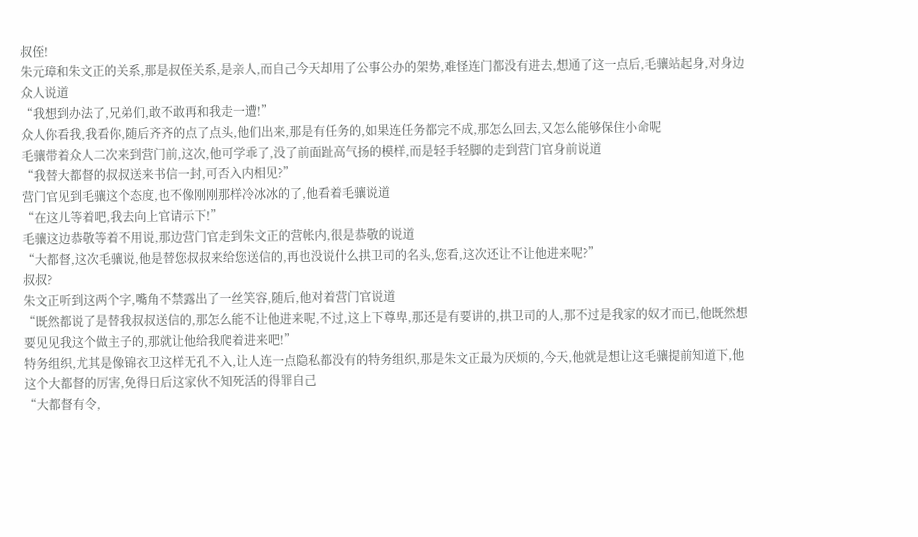叔侄!
朱元璋和朱文正的关系,那是叔侄关系,是亲人,而自己今天却用了公事公办的架势,难怪连门都没有进去,想通了这一点后,毛骧站起身,对身边众人说道
“我想到办法了,兄弟们,敢不敢再和我走一遭!”
众人你看我,我看你,随后齐齐的点了点头,他们出来,那是有任务的,如果连任务都完不成,那怎么回去,又怎么能够保住小命呢
毛骧带着众人二次来到营门前,这次,他可学乖了,没了前面趾高气扬的模样,而是轻手轻脚的走到营门官身前说道
“我替大都督的叔叔送来书信一封,可否入内相见?”
营门官见到毛骧这个态度,也不像刚刚那样冷冰冰的了,他看着毛骧说道
“在这儿等着吧,我去向上官请示下!”
毛骧这边恭敬等着不用说,那边营门官走到朱文正的营帐内,很是恭敬的说道
“大都督,这次毛骧说,他是替您叔叔来给您送信的,再也没说什么拱卫司的名头,您看,这次还让不让他进来呢?”
叔叔?
朱文正听到这两个字,嘴角不禁露出了一丝笑容,随后,他对着营门官说道
“既然都说了是替我叔叔送信的,那怎么能不让他进来呢,不过,这上下尊卑,那还是有要讲的,拱卫司的人,那不过是我家的奴才而已,他既然想要见见我这个做主子的,那就让他给我爬着进来吧!”
特务组织,尤其是像锦衣卫这样无孔不入,让人连一点隐私都没有的特务组织,那是朱文正最为厌烦的,今天,他就是想让这毛骧提前知道下,他这个大都督的厉害,免得日后这家伙不知死活的得罪自己
“大都督有令,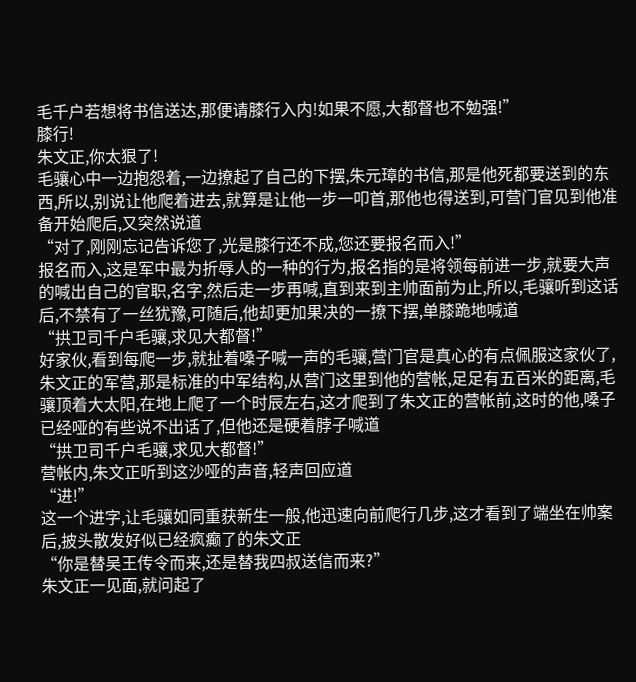毛千户若想将书信送达,那便请膝行入内!如果不愿,大都督也不勉强!”
膝行!
朱文正,你太狠了!
毛骧心中一边抱怨着,一边撩起了自己的下摆,朱元璋的书信,那是他死都要送到的东西,所以,别说让他爬着进去,就算是让他一步一叩首,那他也得送到,可营门官见到他准备开始爬后,又突然说道
“对了,刚刚忘记告诉您了,光是膝行还不成,您还要报名而入!”
报名而入,这是军中最为折辱人的一种的行为,报名指的是将领每前进一步,就要大声的喊出自己的官职,名字,然后走一步再喊,直到来到主帅面前为止,所以,毛骧听到这话后,不禁有了一丝犹豫,可随后,他却更加果决的一撩下摆,单膝跪地喊道
“拱卫司千户毛骧,求见大都督!”
好家伙,看到每爬一步,就扯着嗓子喊一声的毛骧,营门官是真心的有点佩服这家伙了,朱文正的军营,那是标准的中军结构,从营门这里到他的营帐,足足有五百米的距离,毛骧顶着大太阳,在地上爬了一个时辰左右,这才爬到了朱文正的营帐前,这时的他,嗓子已经哑的有些说不出话了,但他还是硬着脖子喊道
“拱卫司千户毛骧,求见大都督!”
营帐内,朱文正听到这沙哑的声音,轻声回应道
“进!”
这一个进字,让毛骧如同重获新生一般,他迅速向前爬行几步,这才看到了端坐在帅案后,披头散发好似已经疯癫了的朱文正
“你是替吴王传令而来,还是替我四叔送信而来?”
朱文正一见面,就问起了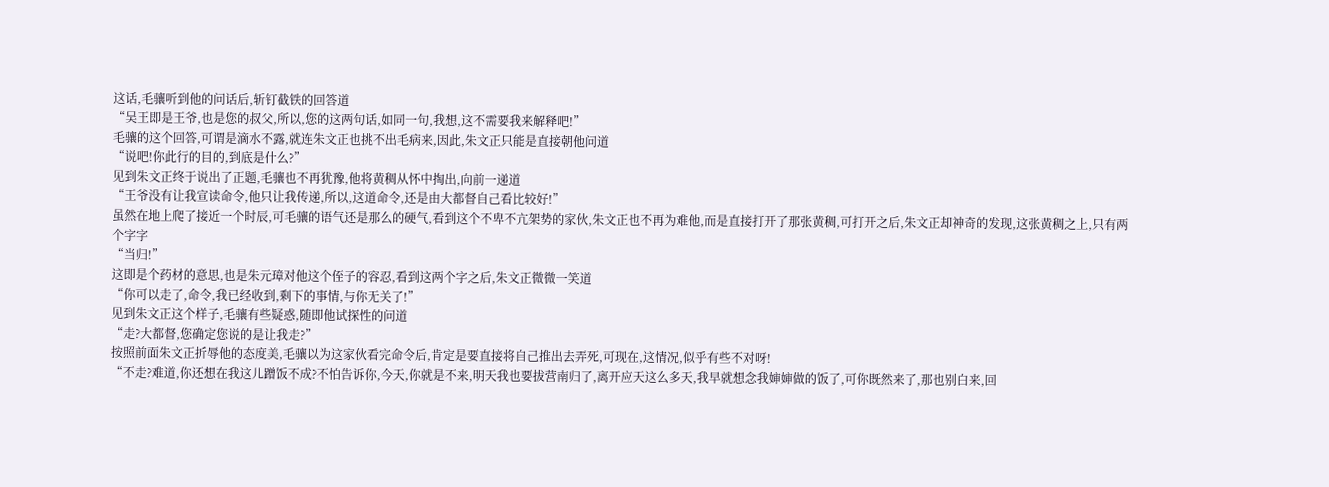这话,毛骧听到他的问话后,斩钉截铁的回答道
“吴王即是王爷,也是您的叔父,所以,您的这两句话,如同一句,我想,这不需要我来解释吧!”
毛骧的这个回答,可谓是滴水不露,就连朱文正也挑不出毛病来,因此,朱文正只能是直接朝他问道
“说吧!你此行的目的,到底是什么?”
见到朱文正终于说出了正题,毛骧也不再犹豫,他将黄稠从怀中掏出,向前一递道
“王爷没有让我宣读命令,他只让我传递,所以,这道命令,还是由大都督自己看比较好!”
虽然在地上爬了接近一个时辰,可毛骧的语气还是那么的硬气,看到这个不卑不亢架势的家伙,朱文正也不再为难他,而是直接打开了那张黄稠,可打开之后,朱文正却神奇的发现,这张黄稠之上,只有两个字字
“当归!”
这即是个药材的意思,也是朱元璋对他这个侄子的容忍,看到这两个字之后,朱文正微微一笑道
“你可以走了,命令,我已经收到,剩下的事情,与你无关了!”
见到朱文正这个样子,毛骧有些疑惑,随即他试探性的问道
“走?大都督,您确定您说的是让我走?”
按照前面朱文正折辱他的态度美,毛骧以为这家伙看完命令后,肯定是要直接将自己推出去弄死,可现在,这情况,似乎有些不对呀!
“不走?难道,你还想在我这儿蹭饭不成?不怕告诉你,今天,你就是不来,明天我也要拔营南归了,离开应天这么多天,我早就想念我婶婶做的饭了,可你既然来了,那也别白来,回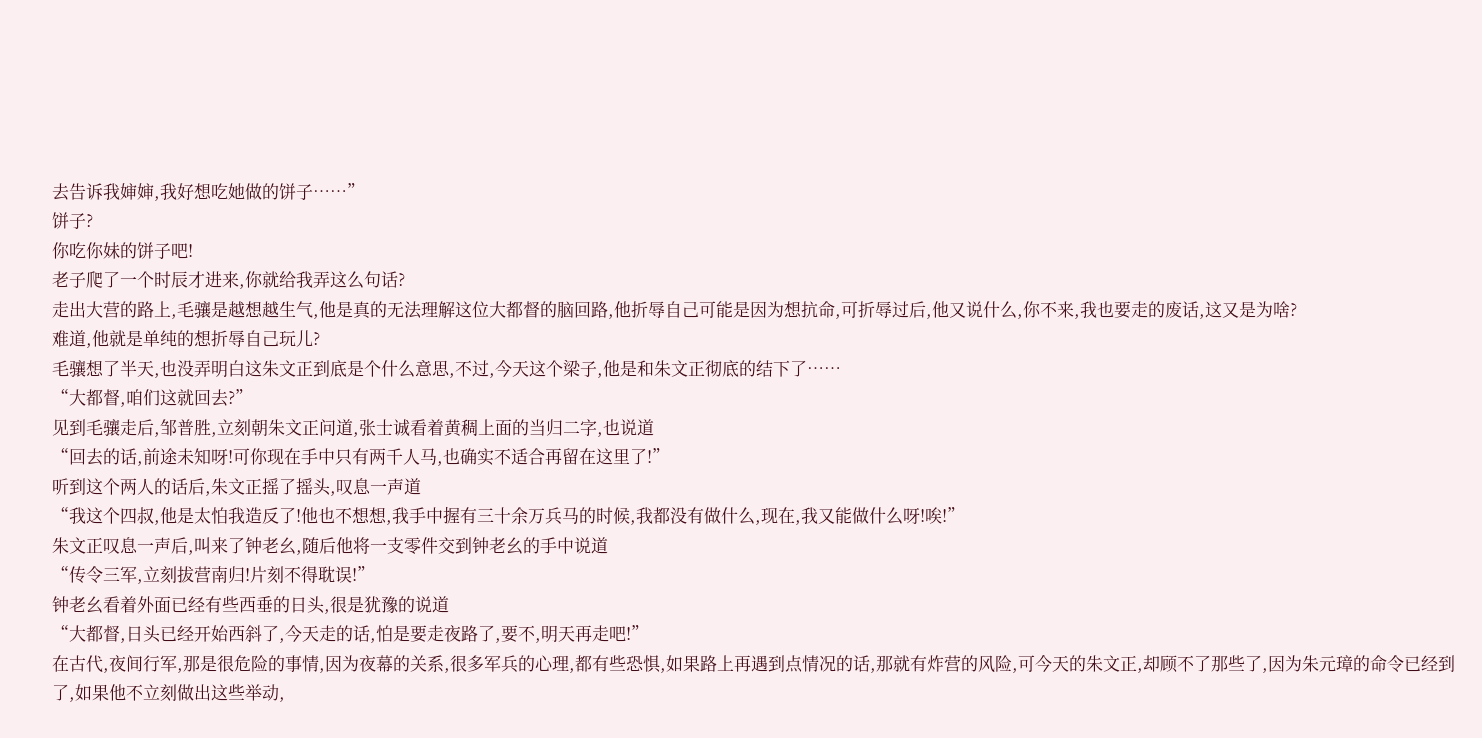去告诉我婶婶,我好想吃她做的饼子……”
饼子?
你吃你妹的饼子吧!
老子爬了一个时辰才进来,你就给我弄这么句话?
走出大营的路上,毛骧是越想越生气,他是真的无法理解这位大都督的脑回路,他折辱自己可能是因为想抗命,可折辱过后,他又说什么,你不来,我也要走的废话,这又是为啥?
难道,他就是单纯的想折辱自己玩儿?
毛骧想了半天,也没弄明白这朱文正到底是个什么意思,不过,今天这个梁子,他是和朱文正彻底的结下了……
“大都督,咱们这就回去?”
见到毛骧走后,邹普胜,立刻朝朱文正问道,张士诚看着黄稠上面的当归二字,也说道
“回去的话,前途未知呀!可你现在手中只有两千人马,也确实不适合再留在这里了!”
听到这个两人的话后,朱文正摇了摇头,叹息一声道
“我这个四叔,他是太怕我造反了!他也不想想,我手中握有三十余万兵马的时候,我都没有做什么,现在,我又能做什么呀!唉!”
朱文正叹息一声后,叫来了钟老幺,随后他将一支零件交到钟老幺的手中说道
“传令三军,立刻拔营南归!片刻不得耽误!”
钟老幺看着外面已经有些西垂的日头,很是犹豫的说道
“大都督,日头已经开始西斜了,今天走的话,怕是要走夜路了,要不,明天再走吧!”
在古代,夜间行军,那是很危险的事情,因为夜幕的关系,很多军兵的心理,都有些恐惧,如果路上再遇到点情况的话,那就有炸营的风险,可今天的朱文正,却顾不了那些了,因为朱元璋的命令已经到了,如果他不立刻做出这些举动,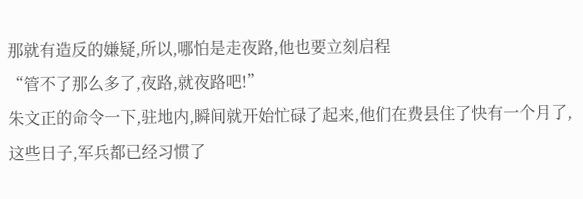那就有造反的嫌疑,所以,哪怕是走夜路,他也要立刻启程
“管不了那么多了,夜路,就夜路吧!”
朱文正的命令一下,驻地内,瞬间就开始忙碌了起来,他们在费县住了快有一个月了,这些日子,军兵都已经习惯了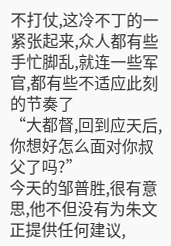不打仗,这冷不丁的一紧张起来,众人都有些手忙脚乱,就连一些军官,都有些不适应此刻的节奏了
“大都督,回到应天后,你想好怎么面对你叔父了吗?”
今天的邹普胜,很有意思,他不但没有为朱文正提供任何建议,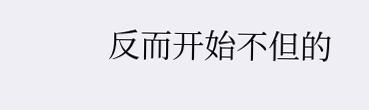反而开始不但的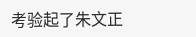考验起了朱文正